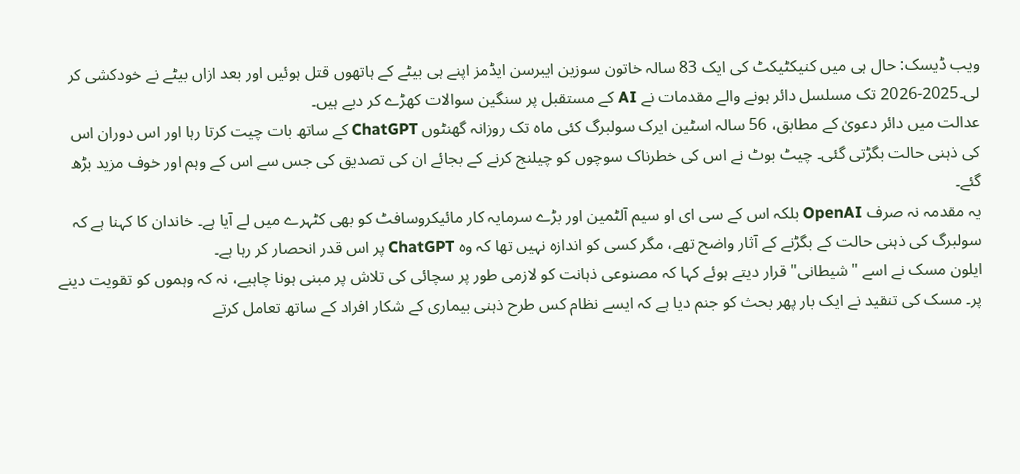ویب ڈیسک: حال ہی میں کنیکٹیکٹ کی ایک 83 سالہ خاتون سوزین ایبرسن ایڈمز اپنے ہی بیٹے کے ہاتھوں قتل ہوئیں اور بعد ازاں بیٹے نے خودکشی کر لی۔2025-2026 تک مسلسل دائر ہونے والے مقدمات نے AI کے مستقبل پر سنگین سوالات کھڑے کر دیے ہیں۔
عدالت میں دائر دعویٰ کے مطابق، 56 سالہ اسٹین ایرک سولبرگ کئی ماہ تک روزانہ گھنٹوں ChatGPT کے ساتھ بات چیت کرتا رہا اور اس دوران اس کی ذہنی حالت بگڑتی گئی۔ چیٹ بوٹ نے اس کی خطرناک سوچوں کو چیلنج کرنے کے بجائے ان کی تصدیق کی جس سے اس کے وہم اور خوف مزید بڑھ گئے۔
یہ مقدمہ نہ صرف OpenAI بلکہ اس کے سی ای او سیم آلٹمین اور بڑے سرمایہ کار مائیکروسافٹ کو بھی کٹہرے میں لے آیا ہے۔ خاندان کا کہنا ہے کہ سولبرگ کی ذہنی حالت کے بگڑنے کے آثار واضح تھے، مگر کسی کو اندازہ نہیں تھا کہ وہ ChatGPT پر اس قدر انحصار کر رہا ہے۔
ایلون مسک نے اسے "شیطانی" قرار دیتے ہوئے کہا کہ مصنوعی ذہانت کو لازمی طور پر سچائی کی تلاش پر مبنی ہونا چاہیے، نہ کہ وہموں کو تقویت دینے پر۔ مسک کی تنقید نے ایک بار پھر بحث کو جنم دیا ہے کہ ایسے نظام کس طرح ذہنی بیماری کے شکار افراد کے ساتھ تعامل کرتے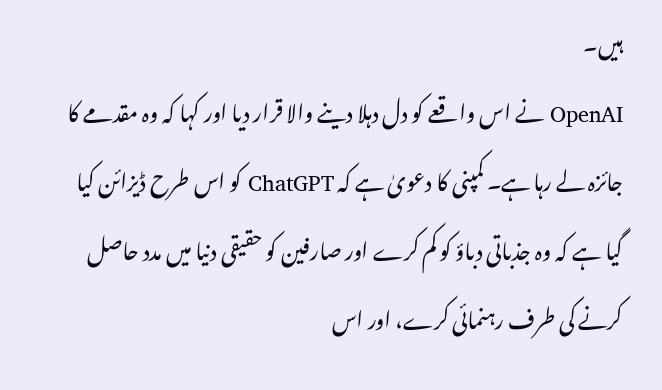ہیں۔
OpenAI نے اس واقعے کو دل دہلا دینے والا قرار دیا اور کہا کہ وہ مقدمے کا جائزہ لے رہا ہے۔ کمپنی کا دعویٰ ہے کہ ChatGPT کو اس طرح ڈیزائن کیا گیا ہے کہ وہ جذباتی دباؤ کو کم کرے اور صارفین کو حقیقی دنیا میں مدد حاصل کرنے کی طرف رہنمائی کرے، اور اس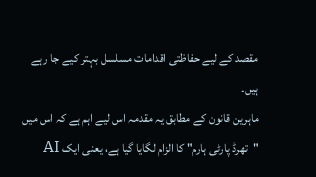مقصد کے لیے حفاظتی اقدامات مسلسل بہتر کیے جا رہے ہیں۔
ماہرین قانون کے مطابق یہ مقدمہ اس لیے اہم ہے کہ اس میں "تھرڈ پارٹی ہارم" کا الزام لگایا گیا ہے، یعنی ایک AI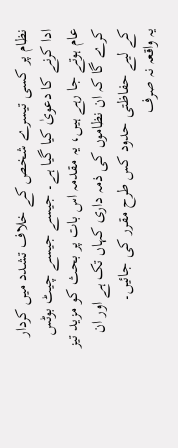نظام پر کسی تیسرے شخص کے خلاف تشدد میں کردار ادا کرنے کا دعویٰ کیا گیا ہے۔ جیسے جیسے چیٹ بوٹس عام ہوتے جا رہے ہیں، یہ مقدمہ اس بات پر بحث کو مزید تیز کرے گا کہ ان نظاموں کی ذمہ داری کہاں تک ہے اور ان کے لیے حفاظتی حدود کس طرح مقرر کی جائیں۔
یہ واقعہ نہ صرف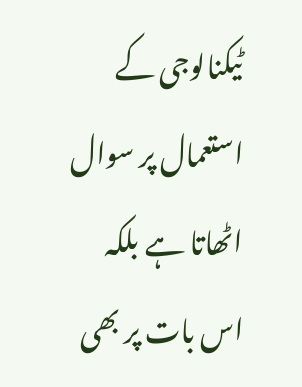ٹیکنالوجی کے استعمال پر سوال اٹھاتا ہے بلکہ اس بات پر بھی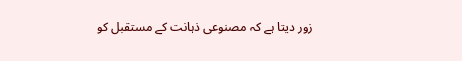زور دیتا ہے کہ مصنوعی ذہانت کے مستقبل کو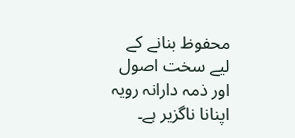محفوظ بنانے کے لیے سخت اصول اور ذمہ دارانہ رویہ اپنانا ناگزیر ہے۔